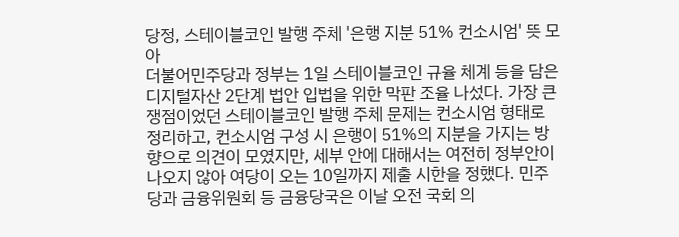당정, 스테이블코인 발행 주체 '은행 지분 51% 컨소시엄' 뜻 모아
더불어민주당과 정부는 1일 스테이블코인 규율 체계 등을 담은 디지털자산 2단계 법안 입법을 위한 막판 조율 나섰다. 가장 큰 쟁점이었던 스테이블코인 발행 주체 문제는 컨소시엄 형태로 정리하고, 컨소시엄 구성 시 은행이 51%의 지분을 가지는 방향으로 의견이 모였지만, 세부 안에 대해서는 여전히 정부안이 나오지 않아 여당이 오는 10일까지 제출 시한을 정했다. 민주당과 금융위원회 등 금융당국은 이날 오전 국회 의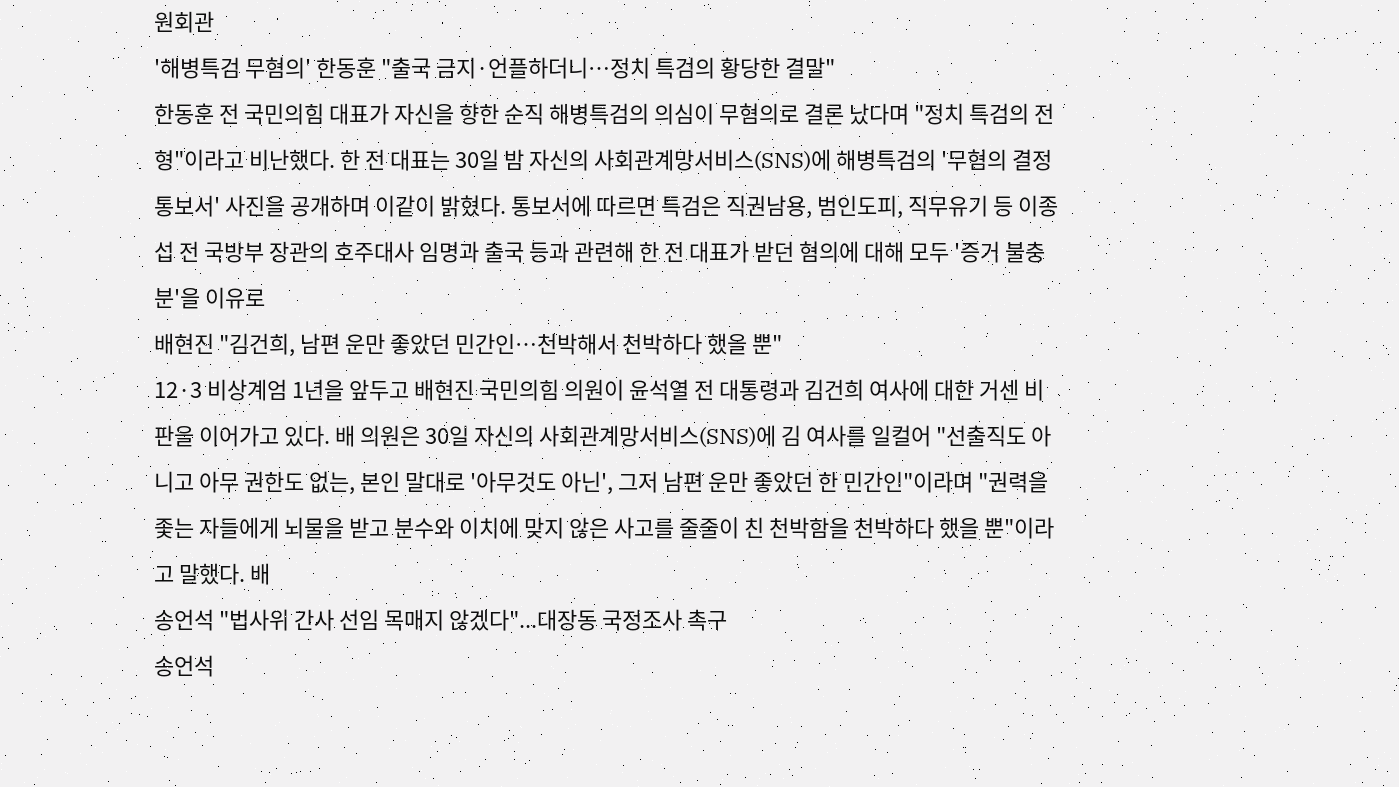원회관
'해병특검 무혐의' 한동훈 "출국 금지·언플하더니…정치 특검의 황당한 결말"
한동훈 전 국민의힘 대표가 자신을 향한 순직 해병특검의 의심이 무혐의로 결론 났다며 "정치 특검의 전형"이라고 비난했다. 한 전 대표는 30일 밤 자신의 사회관계망서비스(SNS)에 해병특검의 '무혐의 결정 통보서' 사진을 공개하며 이같이 밝혔다. 통보서에 따르면 특검은 직권남용, 범인도피, 직무유기 등 이종섭 전 국방부 장관의 호주대사 임명과 출국 등과 관련해 한 전 대표가 받던 혐의에 대해 모두 '증거 불충분'을 이유로
배현진 "김건희, 남편 운만 좋았던 민간인…천박해서 천박하다 했을 뿐"
12·3 비상계엄 1년을 앞두고 배현진 국민의힘 의원이 윤석열 전 대통령과 김건희 여사에 대한 거센 비판을 이어가고 있다. 배 의원은 30일 자신의 사회관계망서비스(SNS)에 김 여사를 일컬어 "선출직도 아니고 아무 권한도 없는, 본인 말대로 '아무것도 아닌', 그저 남편 운만 좋았던 한 민간인"이라며 "권력을 좇는 자들에게 뇌물을 받고 분수와 이치에 맞지 않은 사고를 줄줄이 친 천박함을 천박하다 했을 뿐"이라고 말했다. 배
송언석 "법사위 간사 선임 목매지 않겠다"...대장동 국정조사 촉구
송언석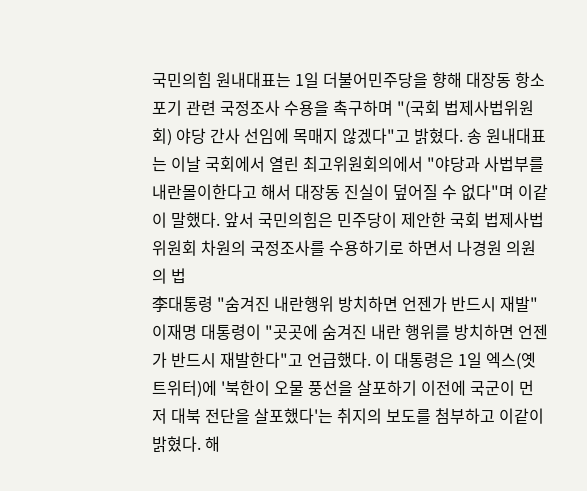국민의힘 원내대표는 1일 더불어민주당을 향해 대장동 항소 포기 관련 국정조사 수용을 촉구하며 "(국회 법제사법위원회) 야당 간사 선임에 목매지 않겠다"고 밝혔다. 송 원내대표는 이날 국회에서 열린 최고위원회의에서 "야당과 사법부를 내란몰이한다고 해서 대장동 진실이 덮어질 수 없다"며 이같이 말했다. 앞서 국민의힘은 민주당이 제안한 국회 법제사법위원회 차원의 국정조사를 수용하기로 하면서 나경원 의원의 법
李대통령 "숨겨진 내란행위 방치하면 언젠가 반드시 재발"
이재명 대통령이 "곳곳에 숨겨진 내란 행위를 방치하면 언젠가 반드시 재발한다"고 언급했다. 이 대통령은 1일 엑스(옛 트위터)에 '북한이 오물 풍선을 살포하기 이전에 국군이 먼저 대북 전단을 살포했다'는 취지의 보도를 첨부하고 이같이 밝혔다. 해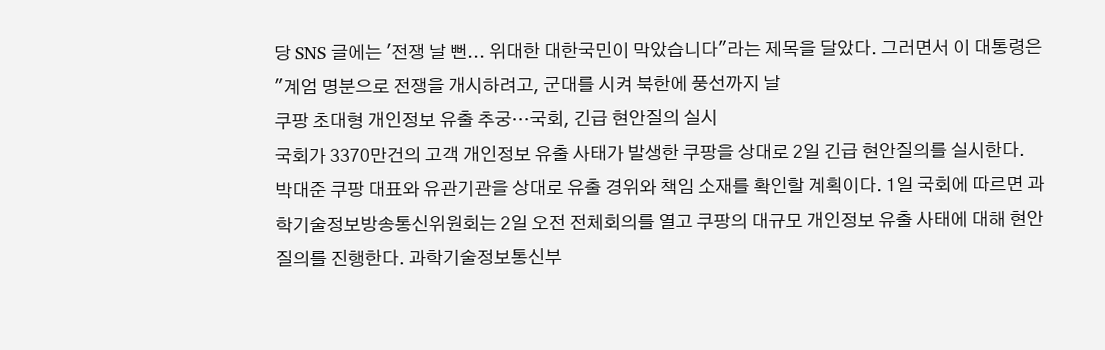당 SNS 글에는 '전쟁 날 뻔... 위대한 대한국민이 막았습니다"라는 제목을 달았다. 그러면서 이 대통령은 "계엄 명분으로 전쟁을 개시하려고, 군대를 시켜 북한에 풍선까지 날
쿠팡 초대형 개인정보 유출 추궁…국회, 긴급 현안질의 실시
국회가 3370만건의 고객 개인정보 유출 사태가 발생한 쿠팡을 상대로 2일 긴급 현안질의를 실시한다. 박대준 쿠팡 대표와 유관기관을 상대로 유출 경위와 책임 소재를 확인할 계획이다. 1일 국회에 따르면 과학기술정보방송통신위원회는 2일 오전 전체회의를 열고 쿠팡의 대규모 개인정보 유출 사태에 대해 현안 질의를 진행한다. 과학기술정보통신부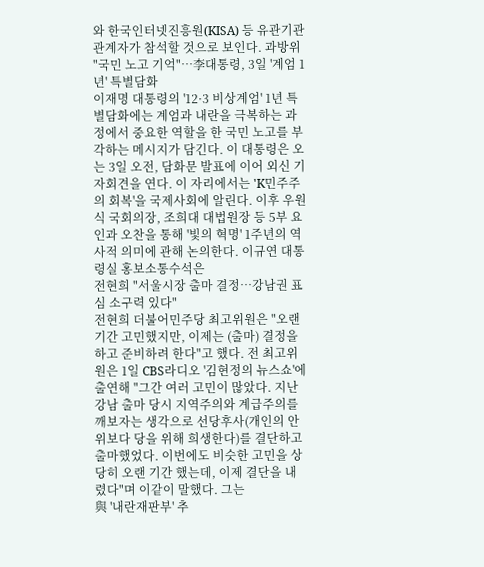와 한국인터넷진흥원(KISA) 등 유관기관 관계자가 참석할 것으로 보인다. 과방위
"국민 노고 기억"…李대통령, 3일 '계엄 1년' 특별담화
이재명 대통령의 '12·3 비상계엄' 1년 특별담화에는 계엄과 내란을 극복하는 과정에서 중요한 역할을 한 국민 노고를 부각하는 메시지가 담긴다. 이 대통령은 오는 3일 오전, 담화문 발표에 이어 외신 기자회견을 연다. 이 자리에서는 'K민주주의 회복'을 국제사회에 알린다. 이후 우원식 국회의장, 조희대 대법원장 등 5부 요인과 오찬을 통해 '빛의 혁명' 1주년의 역사적 의미에 관해 논의한다. 이규연 대통령실 홍보소통수석은
전현희 "서울시장 출마 결정…강남권 표심 소구력 있다"
전현희 더불어민주당 최고위원은 "오랜 기간 고민했지만, 이제는 (출마) 결정을 하고 준비하려 한다"고 했다. 전 최고위원은 1일 CBS라디오 '김현정의 뉴스쇼'에 출연해 "그간 여러 고민이 많았다. 지난 강남 출마 당시 지역주의와 계급주의를 깨보자는 생각으로 선당후사(개인의 안위보다 당을 위해 희생한다)를 결단하고 출마했었다. 이번에도 비슷한 고민을 상당히 오랜 기간 했는데, 이제 결단을 내렸다"며 이같이 말했다. 그는
與 '내란재판부' 추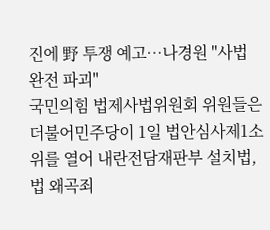진에 野 투쟁 예고…나경원 "사법 완전 파괴"
국민의힘 법제사법위원회 위원들은 더불어민주당이 1일 법안심사제1소위를 열어 내란전담재판부 설치법, 법 왜곡죄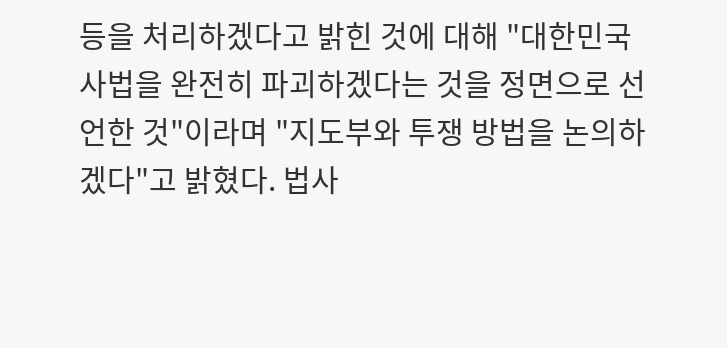등을 처리하겠다고 밝힌 것에 대해 "대한민국 사법을 완전히 파괴하겠다는 것을 정면으로 선언한 것"이라며 "지도부와 투쟁 방법을 논의하겠다"고 밝혔다. 법사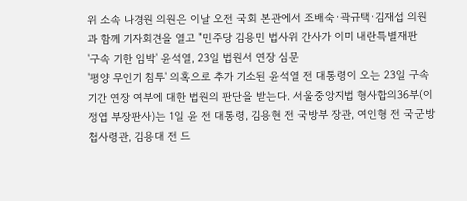위 소속 나경원 의원은 이날 오전 국회 본관에서 조배숙·곽규택·김재섭 의원과 함께 기자회견을 열고 "민주당 김용민 법사위 간사가 이미 내란특별재판
'구속 기한 임박' 윤석열, 23일 법원서 연장 심문
'평양 무인기 침투' 의혹으로 추가 기소된 윤석열 전 대통령이 오는 23일 구속 기간 연장 여부에 대한 법원의 판단을 받는다. 서울중앙지법 형사합의36부(이정엽 부장판사)는 1일 윤 전 대통령, 김용현 전 국방부 장관, 여인형 전 국군방첩사령관, 김용대 전 드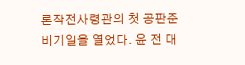론작전사령관의 첫 공판준비기일을 열었다. 윤 전 대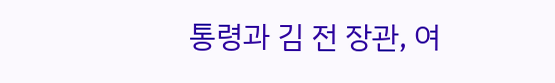통령과 김 전 장관, 여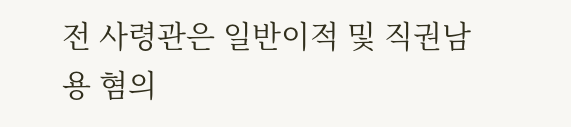전 사령관은 일반이적 및 직권남용 혐의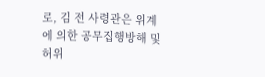로, 김 전 사령관은 위계에 의한 공무집행방해 및 허위